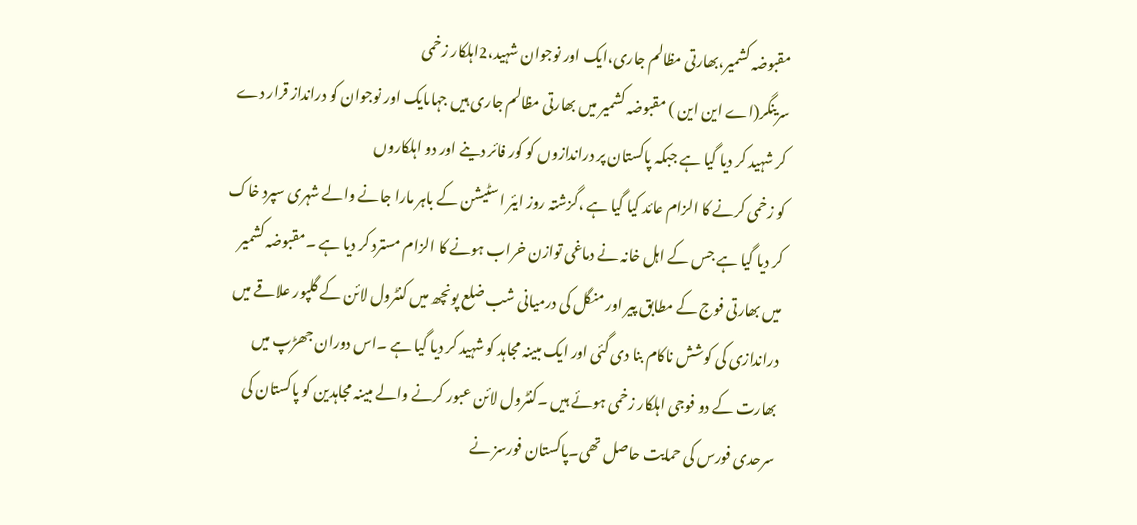مقبوضہ کشمیر،بھارتی مظالم جاری،ایک اور نوجوان شہید،2اہلکار زخمی
سرینگر(اے این این ) مقبوضہ کشمیر میں بھارتی مظالم جاری ہیں جہاںایک اور نوجوان کو درانداز قرار دے کر شہید کر دیا گیا ہے جبکہ پاکستان پر دراندازوں کو کور فائر دینے اور دو اہلکاروں
کو زخمی کرنے کا الزام عائد کیا گیا ہے ،گزشتہ روز ایئر اسٹیشن کے باہر مارا جانے والے شہری سپرد خاک کر دیا گیا ہے جس کے اہل خانہ نے دماغی توازن خراب ہونے کا الزام مسترد کر دیا ہے ۔مقبوضہ کشمیر میں بھارتی فوج کے مطابق پیر اور منگل کی درمیانی شب ضلع پونچھ میں کنٹرول لائن کے گلپور علاقے میں دراندازی کی کوشش ناکام بنا دی گئی اور ایک مبینہ مجاہد کو شہید کر دیا گیا ہے ۔اس دوران جھڑپ میں بھارت کے دو فوجی اہلکار زخمی ہوئے ہیں ۔کنٹرول لائن عبور کرنے والے مبینہ مجاہدین کو پاکستان کی سرحدی فورس کی حمایت حاصل تھی۔پاکستان فورسز نے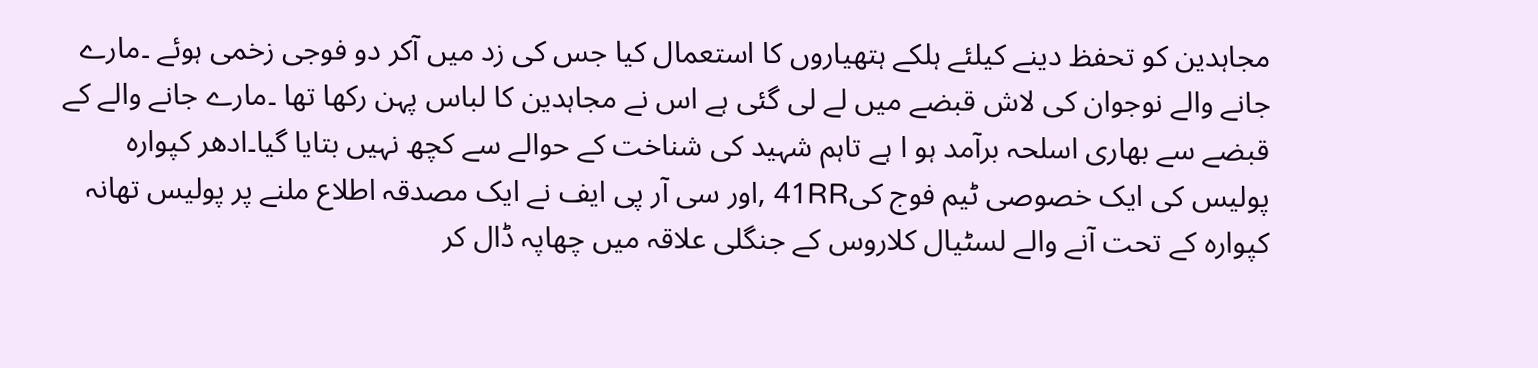مجاہدین کو تحفظ دینے کیلئے ہلکے ہتھیاروں کا استعمال کیا جس کی زد میں آکر دو فوجی زخمی ہوئے ۔مارے جانے والے نوجوان کی لاش قبضے میں لے لی گئی ہے اس نے مجاہدین کا لباس پہن رکھا تھا ۔مارے جانے والے کے قبضے سے بھاری اسلحہ برآمد ہو ا ہے تاہم شہید کی شناخت کے حوالے سے کچھ نہیں بتایا گیا۔ادھر کپوارہ پولیس کی ایک خصوصی ٹیم فوج کی41RR ,اور سی آر پی ایف نے ایک مصدقہ اطلاع ملنے پر پولیس تھانہ کپوارہ کے تحت آنے والے لسٹیال کلاروس کے جنگلی علاقہ میں چھاپہ ڈال کر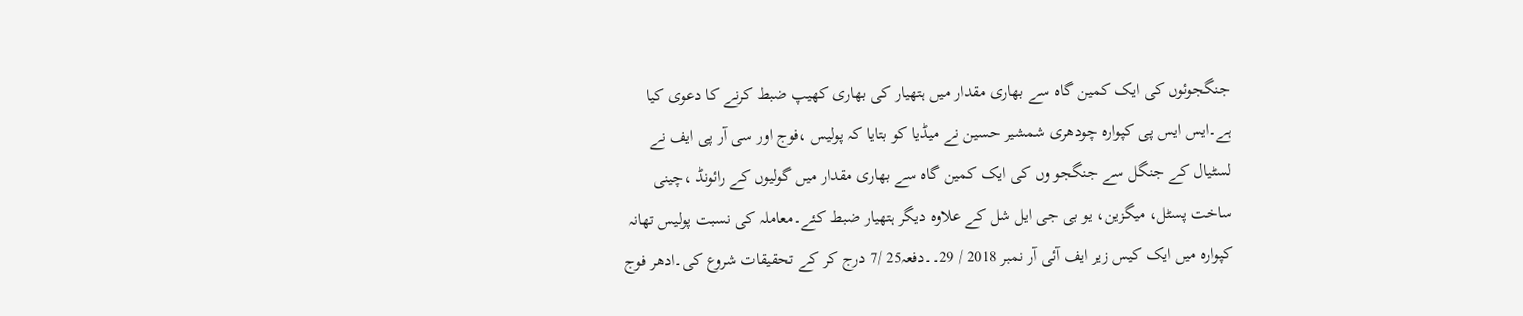جنگجوئوں کی ایک کمین گاہ سے بھاری مقدار میں ہتھیار کی بھاری کھیپ ضبط کرنے کا دعوی کیا ہے۔ایس ایس پی کپوارہ چودھری شمشیر حسین نے میڈیا کو بتایا کہ پولیس ،فوج اور سی آر پی ایف نے لسٹیال کے جنگل سے جنگجو وں کی ایک کمین گاہ سے بھاری مقدار میں گولیوں کے رائونڈ ،چینی ساخت پسٹل، میگزین، یو بی جی ایل شل کے علاوہ دیگر ہتھیار ضبط کئے۔معاملہ کی نسبت پولیس تھانہ کپوارہ میں ایک کیس زیر ایف آئی آر نمبر 2018 / 29۔۔دفعہ25 /7 درج کر کے تحقیقات شروع کی۔ادھر فوج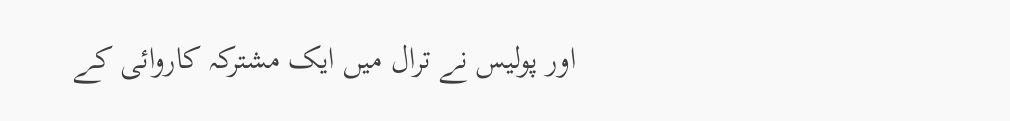اور پولیس نے ترال میں ایک مشترکہ کاروائی کے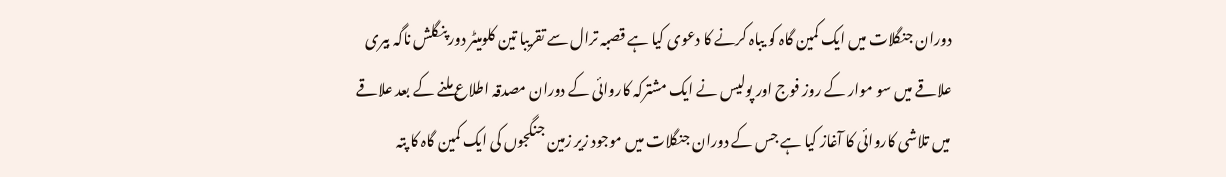دوران جنگلات میں ایک کمین گاہ کو یباہ کرنے کا دعوی کیا ہے قصبہ ترال سے تقریبا تین کلومیٹر دور پنگلش ناگہ بیری علاقے میں سو موار کے روز فوج اور پولیس نے ایک مشترکہ کاروائی کے دوران مصدقہ اطلاع ملنے کے بعد علاقے میں تلاشی کاروائی کا آغاز کیا ہے جس کے دوران جنگلات میں موجود زیر زمین جنگجوں کی ایک کمین گاہ کا پتہ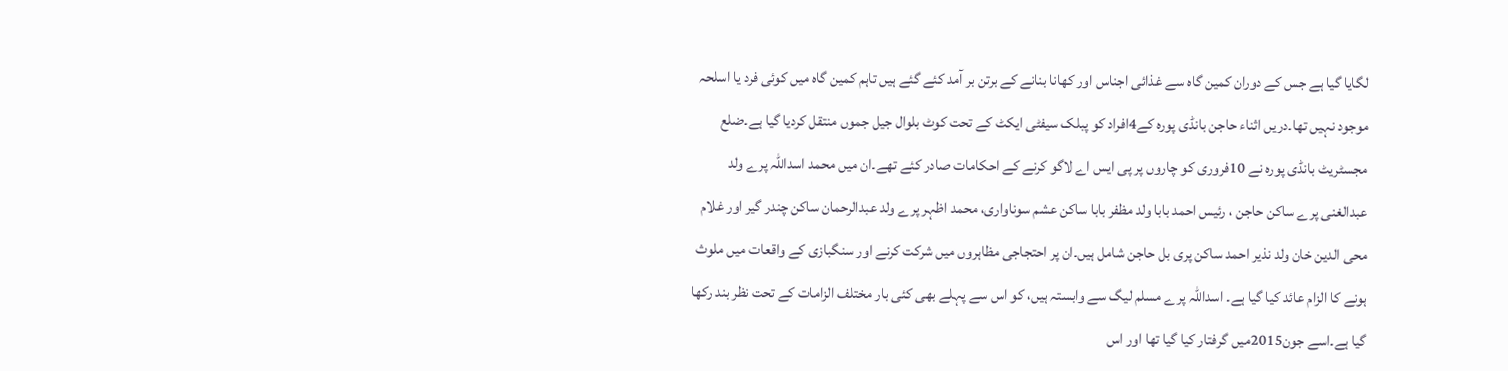لگایا گیا ہے جس کے دوران کمین گاہ سے غذائی اجناس اور کھانا بنانے کے برتن بر آمد کئے گئے ہیں تاہم کمین گاہ میں کوئی فرد یا اسلحہ موجود نہیں تھا۔دریں اثناء حاجن بانڈی پورہ کے4افراد کو پبلک سیفٹی ایکٹ کے تحت کوٹ بلوال جیل جموں منتقل کردیا گیا ہے۔ضلع مجسٹریٹ بانڈی پورہ نے 10فروری کو چاروں پر پی ایس اے لاگو کرنے کے احکامات صادر کئے تھے۔ان میں محمد اسداللہ پرے ولد عبدالغنی پرے ساکن حاجن ، رئیس احمد بابا ولد مظفر بابا ساکن عشم سوناواری، محمد اظہر پرے ولد عبدالرحمان ساکن چندر گیر اور غلام محی الدین خان ولد نذیر احمد ساکن پری بل حاجن شامل ہیں۔ان پر احتجاجی مظاہروں میں شرکت کرنے اور سنگبازی کے واقعات میں ملوث ہونے کا الزام عائد کیا گیا ہے۔ اسداللہ پرے مسلم لیگ سے وابستہ ہیں، کو اس سے پہلے بھی کئی بار مختلف الزامات کے تحت نظر بند رکھا گیا ہے۔اسے جون2015میں گرفتار کیا گیا تھا اور اس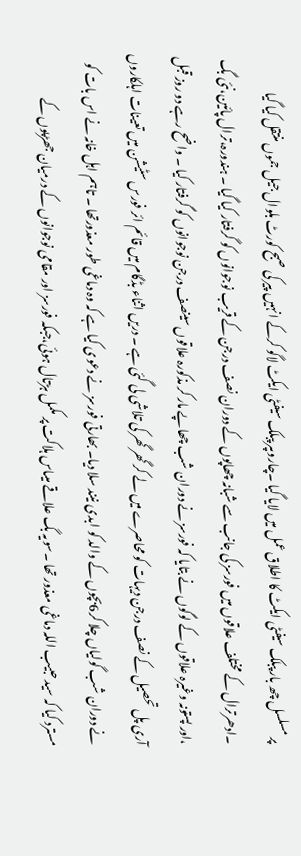پر مسلسل چھ بار پبلک سیفٹی ایکٹ کا اطلاق عمل میں لایا گیا ۔چاروںپر پبلک سیفٹی ایکٹ لاگو کرکے انہیں پیر کی صبح کورٹ بلوال جیل جموں منتقل کیا گیا ۔ادھرترال کے مختلف علاقوں میں فورسز کی جانب سے شبانہ چھاپوں کے دوران نصف درجن کے قریب نوجوانوں کو گرفتار کیا گیا ۔ ہندورہ،ترال پائین،نئی بگ ،اور پستونہ وغیرہ علاقوں کے لوگوں نے بتایا کہ فورسز نے دوران شب چھاپے مار کر مذکورہ علاقوں سینصف درجن نوجوانوں کو گرفتار کیا ۔ واضح رہے دو روز قبل آری پل تحصیل کے نصف درجن دیہات کو محاصرے میں لے کر گھر گھر کی تلاشی لی گئی ہے ۔ دریں اثناء بڈگام میں قائم ائر فورس سٹیشن میں تعینات اہلکاروں نے دوران شب گولیاں چلا کر6بچوں کے والد کو ابدی نیند سلا دیا۔ بھارتی فورسز نے دعوی کیا ہے کہ وہ دماغی طور معذورتھا ۔ تاہم اہل خانہ نے اس بات کو مسترد کیا کہ سید حبیب اللہ دماغی معذور تھا ۔سویہ بگ علاقے میںاس ہلاکت پر مکمل ہڑتال ہوئی،جبکہ فورسز اور مقامی نوجوانوں کے درمیان جھڑپوں کے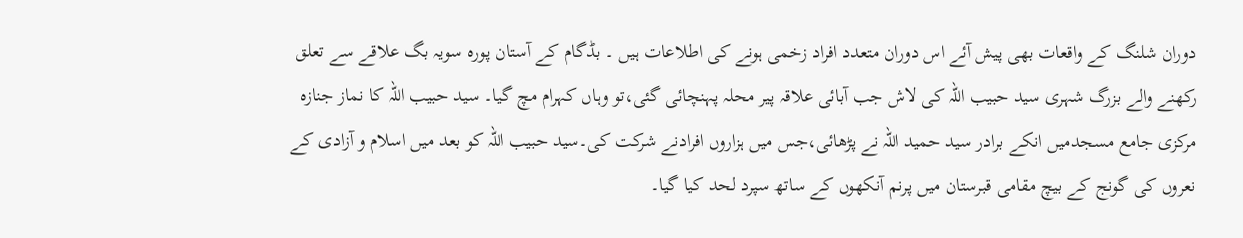دوران شلنگ کے واقعات بھی پیش آئے اس دوران متعدد افراد زخمی ہونے کی اطلاعات ہیں ۔ بڈگام کے آستان پورہ سویہ بگ علاقے سے تعلق رکھنے والے بزرگ شہری سید حبیب اللہ کی لاش جب آبائی علاقہ پیر محلہ پہنچائی گئی،تو وہاں کہرام مچ گیا۔ سید حبیب اللہ کا نماز جنازہ مرکزی جامع مسجدمیں انکے برادر سید حمید اللہ نے پڑھائی،جس میں ہزاروں افرادنے شرکت کی۔سید حبیب اللہ کو بعد میں اسلام و آزادی کے نعروں کی گونج کے بیچ مقامی قبرستان میں پرنم آنکھوں کے ساتھ سپرد لحد کیا گیا۔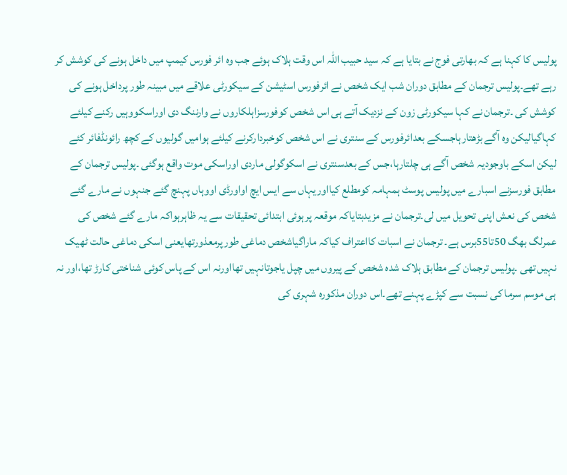پولیس کا کہنا ہے کہ بھارتی فوج نے بتایا ہے کہ سید حبیب اللہ اس وقت ہلاک ہوئے جب وہ ائر فورس کیمپ میں داخل ہونے کی کوشش کر رہے تھے۔پولیس ترجمان کے مطابق دوران شب ایک شخص نے ائرفورس اسٹیشن کے سیکورٹی علاقے میں مبینہ طور پرداخل ہونے کی کوشش کی ۔ترجمان نے کہا سیکورٹی زون کے نزدیک آتے ہی اس شخص کوفورسزاہلکاروں نے وارننگ دی اوراسکووہیں رکنے کیلئے کہاگیالیکن وہ آگے بڑھتارہاجسکے بعدائرفورس کے سنتری نے اس شخص کوخبردارکرنے کیلئے ہوامیں گولیوں کے کچھ رائونڈفائر کئے لیکن اسکے باوجودیہ شخص آگے ہی چلتارہا،جس کے بعدسنتری نے اسکوگولی ماردی اوراسکی موت واقع ہوگئی ۔پولیس ترجمان کے مطابق فورسزنے اسبارے میں پولیس پوسٹ ہمہامہ کومطلع کیااوریہاں سے ایس ایچ اواورڈی اووہاں پہنچ گئے جنہوں نے مارے گئے شخص کی نعش اپنی تحویل میں لی۔ترجمان نے مزیدبتایاکہ موقعہ پرہوئی ابتدائی تحقیقات سے یہ ظاہرہواکہ مارے گئے شخص کی عمرلگ بھگ 50تا55برس ہے۔ ترجمان نے اسبات کااعتراف کیاکہ ماراگیاشخص دماغی طورپرمعذورتھایعنی اسکی دماغی حالت ٹھیک نہیں تھی ۔پولیس ترجمان کے مطابق ہلاک شدہ شخص کے پیروں میں چپل یاجوتانہیں تھااورنہ اس کے پاس کوئی شناختی کارڑ تھا،اور نہ ہی موسم سرما کی نسبت سے کپڑے پہنے تھے۔اس دوران مذکورہ شہری کی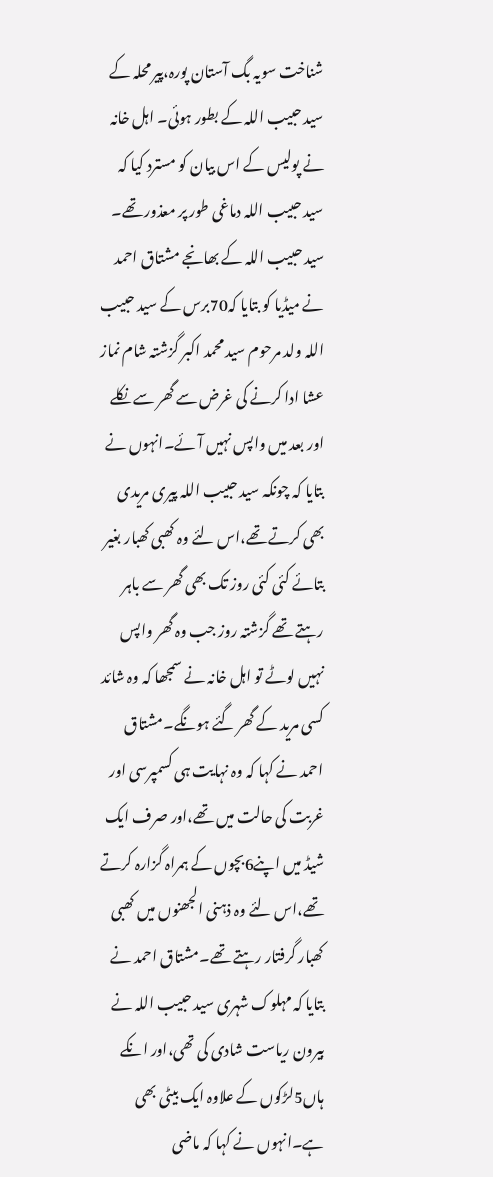شناخت سویہ بگ آستان پورہ،پیر محلہ کے سید حبیب اللہ کے بطور ہوئی۔ اہل خانہ نے پولیس کے اس بیان کو مسترد کیا کہ سید حبیب اللہ دماغی طور پر معذور تھے۔ سید حبیب اللہ کے بھانجے مشتاق احمد نے میڈیا کو بتایا کہ70برس کے سید حبیب اللہ ولد مرحوم سید محمد اکبر گزشتہ شام نماز عشا ادا کرنے کی غرض سے گھر سے نکلے اور بعد میں واپس نہیں آئے۔انہوں نے بتایا کہ چونکہ سید حبیب اللہ پیری مریدی بھی کرتے تھے،اس لئے وہ کھبی کھبار بغیر بتائے کئی کئی روز تک بھی گھر سے باہر رہتے تھے گزشتہ روز جب وہ گھر واپس نہیں لوٹے تو اہل خانہ نے سمجھا کہ وہ شائد کسی مرید کے گھر گئے ہونگے۔مشتاق احمد نے کہا کہ وہ نہایت ہی کسمپرسی اور غربت کی حالت میں تھے،اور صرف ایک شیڈ میں اپنے6بچوں کے ہمراہ گزارہ کرتے تھے،اس لئے وہ ذہنی الجھنوں میں کھبی کھبار گرفتار رہتے تھے۔مشتاق احمد نے بتایا کہ مہلوک شہری سید حبیب اللہ نے بیرون ریاست شادی کی تھی،اور انکے ہاں5لڑکوں کے علاوہ ایک بیٹی بھی ہے۔انہوں نے کہا کہ ماضی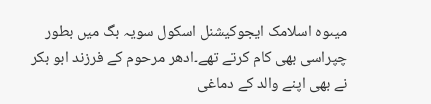میںوہ اسلامک ایجوکیشنل اسکول سویہ بگ میں بطور چپراسی بھی کام کرتے تھے۔ادھر مرحوم کے فرزند ابو بکر نے بھی اپنے والد کے دماغی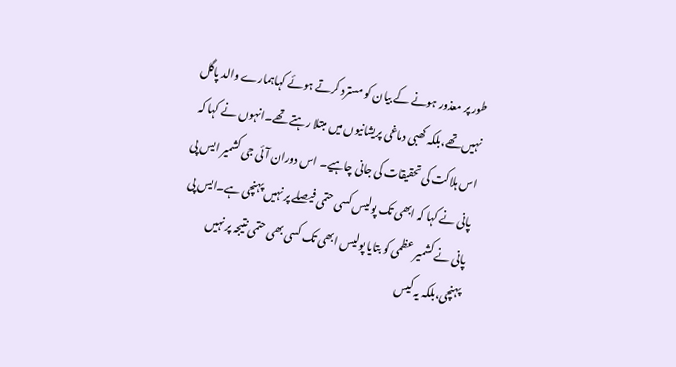طور پر معذور ہونے کے بیان کو مسترد کرتے ہوئے کہاہمارے والد پاگل نہیں تھے،بلکہ کھبی دماغی پریشانیوں میں مبتلا رہتے تھے۔انہوں نے کہا کہ اس ہلاکت کی تحقیقات کی جانی چاہیے۔ اس دوران آئی جی کشمیر ایس پی پانی نے کہا کہ ابھی تک پولیس کسی حتمی فیصلے پر نہیں پہنچی ہے۔ایس پی پانی نے کشمیر عظمی کو بتایا پولیس ابھی تک کسی بھی حتمی نتیجہ پر نہیں پہنچی،بلکہ یہ کیس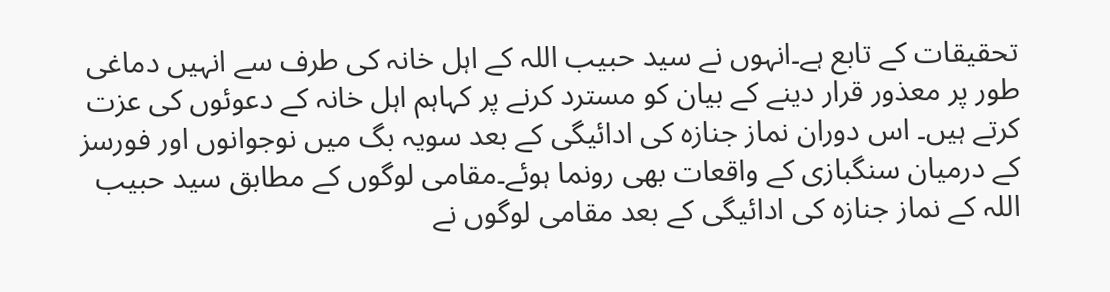تحقیقات کے تابع ہے۔انہوں نے سید حبیب اللہ کے اہل خانہ کی طرف سے انہیں دماغی طور پر معذور قرار دینے کے بیان کو مسترد کرنے پر کہاہم اہل خانہ کے دعوئوں کی عزت کرتے ہیں۔ اس دوران نماز جنازہ کی ادائیگی کے بعد سویہ بگ میں نوجوانوں اور فورسز کے درمیان سنگبازی کے واقعات بھی رونما ہوئے۔مقامی لوگوں کے مطابق سید حبیب اللہ کے نماز جنازہ کی ادائیگی کے بعد مقامی لوگوں نے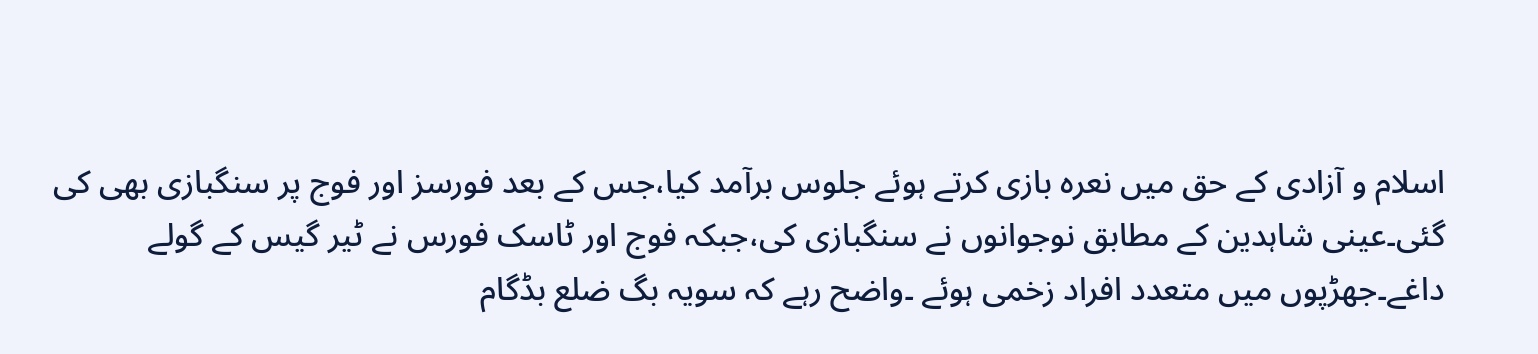اسلام و آزادی کے حق میں نعرہ بازی کرتے ہوئے جلوس برآمد کیا،جس کے بعد فورسز اور فوج پر سنگبازی بھی کی گئی۔عینی شاہدین کے مطابق نوجوانوں نے سنگبازی کی،جبکہ فوج اور ٹاسک فورس نے ٹیر گیس کے گولے داغے۔جھڑپوں میں متعدد افراد زخمی ہوئے ۔واضح رہے کہ سویہ بگ ضلع بڈگام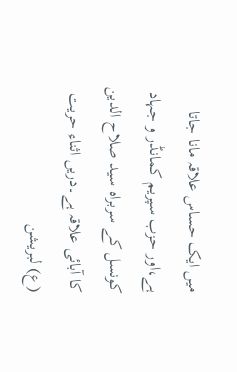میں ایک حساس علاقہ مانا جاتا ہے،اور حزب سپریم کمانڈر و جہاد کونسل کے سربراہ سید صلاح الدین کا آبائی علاقہ ہے۔دریں اثناء حریت (ع) لبریشن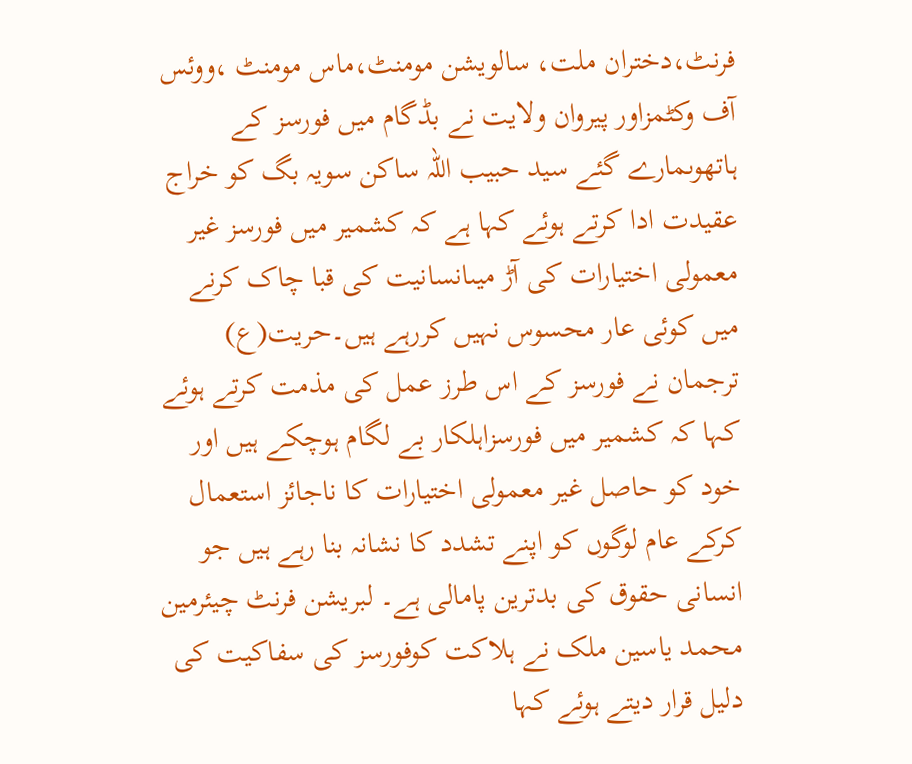فرنٹ،دختران ملت، سالویشن مومنٹ،ماس مومنٹ ،ووئس آف وکٹمزاور پیروان ولایت نے بڈگام میں فورسز کے ہاتھوںمارے گئے سید حبیب اللہ ساکن سویہ بگ کو خراج عقیدت ادا کرتے ہوئے کہا ہے کہ کشمیر میں فورسز غیر معمولی اختیارات کی آڑ میںانسانیت کی قبا چاک کرنے میں کوئی عار محسوس نہیں کررہے ہیں۔حریت(ع) ترجمان نے فورسز کے اس طرز عمل کی مذمت کرتے ہوئے کہا کہ کشمیر میں فورسزاہلکار بے لگام ہوچکے ہیں اور خود کو حاصل غیر معمولی اختیارات کا ناجائز استعمال کرکے عام لوگوں کو اپنے تشدد کا نشانہ بنا رہے ہیں جو انسانی حقوق کی بدترین پامالی ہے۔ لبریشن فرنٹ چیئرمین محمد یاسین ملک نے ہلاکت کوفورسز کی سفاکیت کی دلیل قرار دیتے ہوئے کہا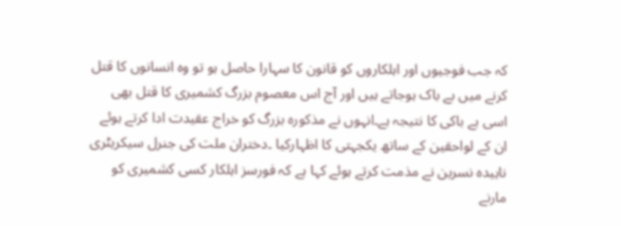کہ جب فوجیوں اور اہلکاروں کو قانون کا سہارا حاصل ہو تو وہ انسانوں کا قتل کرنے میں بے باک ہوجاتے ہیں اور آج اس معصوم بزرگ کشمیری کا قتل بھی اسی بے باکی کا نتیجہ ہے۔انہوں نے مذکورہ بزرگ کو خراج عقیدت ادا کرتے ہوئے ان کے لواحقین کے ساتھ یکجہتی کا اظہارکیا ۔دختران ملت کی جنرل سیکریٹری ناہیدہ نسرین نے مذمت کرتے ہوئے کہا ہے کہ فورسز اہلکار کسی کشمیری کو مارنے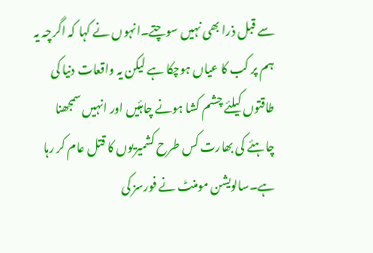سے قبل ذرا بھی نہیں سوچتے۔انہوں نے کہا کہ اگرچہ یہ ہم پر کب کا عیاں ہوچکا ہے لیکن یہ واقعات دنیا کی طاقتوں کیلئے چشم کشا ہونے چاہئیں اور انہیں سمجھنا چاہئے کی بھارت کس طرح کشمیریوں کا قتل عام کر رہا ہے۔سالویشن مومنٹ نے فورسز کی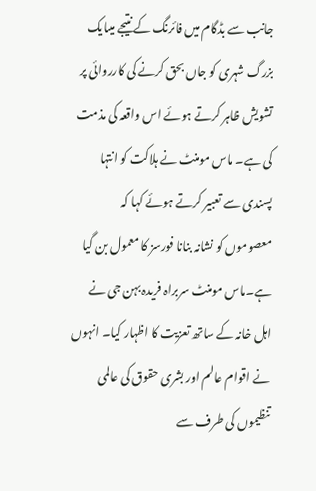جانب سے بڈگام میں فائرنگ کے نتیجے میںایک بزرگ شہری کو جاں بحق کرنے کی کارروائی پر تشویش ظاہر کرتے ہوئے اس واقعہ کی مذمت کی ہے۔ ماس مومنٹ نے ہلاکت کو انتہا پسندی سے تعبیر کرتے ہوئے کہا کہ معصوموں کو نشانہ بنانا فورسز کا معمول بن گیا ہے۔ماس مومنٹ سربراہ فریدہ بہن جی نے اہل خانہ کے ساتھ تعزیت کا اظہار کیا۔ انہوں نے اقوام عالم اور بشری حقوق کی عالمی تنظیموں کی طرف سے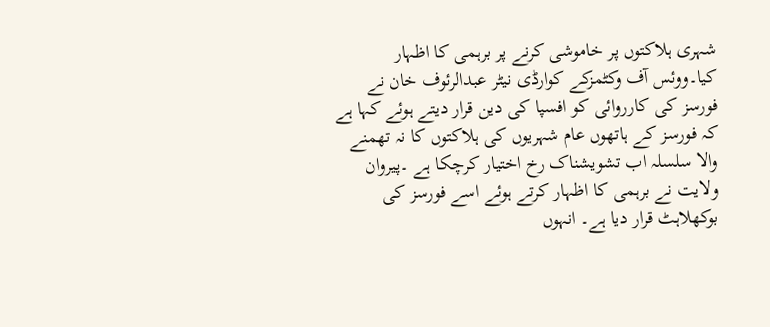شہری ہلاکتوں پر خاموشی کرنے پر برہمی کا اظہار کیا۔ووئس آف وکٹمزکے کوارڈی نیٹر عبدالرئوف خان نے فورسز کی کارروائی کو افسپا کی دین قرار دیتے ہوئے کہا ہے کہ فورسز کے ہاتھوں عام شہریوں کی ہلاکتوں کا نہ تھمنے والا سلسلہ اب تشویشناک رخ اختیار کرچکا ہے ۔پیروان ولایت نے برہمی کا اظہار کرتے ہوئے اسے فورسز کی بوکھلاہٹ قرار دیا ہے۔ انہوں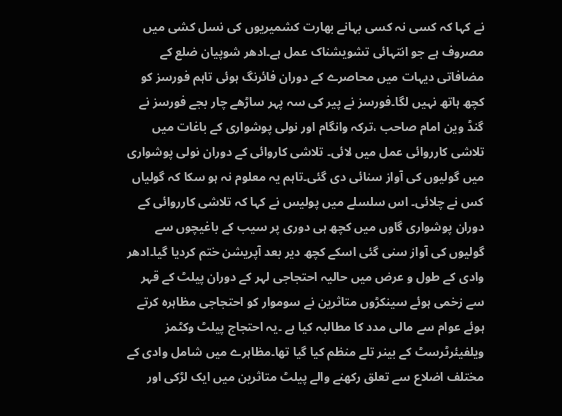نے کہا کہ کسی نہ کسی بہانے بھارت کشمیریوں کی نسل کشی میں مصروف ہے جو انتہائی تشویشناک عمل ہے۔ادھر شوپیان ضلع کے مضافاتی دیہات میں محاصرے کے دوران فائرنگ ہوئی تاہم فورسز کو کچھ ہاتھ نہیں لگا۔فورسز نے پیر کی سہ پہر ساڑھے چار بجے فورسز نے گنڈ وین امام صاحب ،ترکہ وانگام اور نولی پوشواری کے باغات میں تلاشی کارروائی عمل میں لائی۔ تلاشی کاروائی کے دوران نولی پوشواری میں گولیوں کی آواز سنائی دی گئی۔تاہم یہ معلوم نہ ہو سکا کہ گولیاں کس نے چلائی۔ اس سلسلے میں پولیس نے کہا کہ تلاشی کارروائی کے دوران پوشواری گاوں میں کچھ ہی دوری پر سیب کے باغیچوں سے گولیوں کی آواز سنی گئی اسکے کچھ دیر بعد آپریشن ختم کردیا گیا۔ادھر وادی کے طول و عرض میں حالیہ احتجاجی لہر کے دوران پیلٹ کے قہر سے زخمی ہوئے سینکڑوں متاثرین نے سوموار کو احتجاجی مظاہرہ کرتے ہوئے عوام سے مالی مدد کا مطالبہ کیا ہے ۔یہ احتجاج پیلٹ وکٹمز ویلفیئرٹرسٹ کے بینر تلے منظم کیا گیا تھا۔مظاہرے میں شامل وادی کے مختلف اضلاع سے تعلق رکھنے والے پیلٹ متاثرین میں ایک لڑکی اور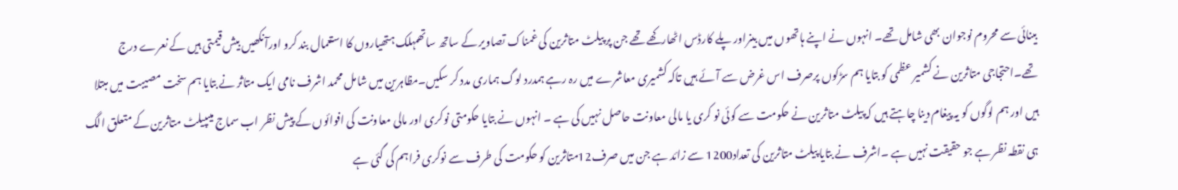بینائی سے محروم نوجوان بھی شامل تھے۔ انہوں نے اپنے ہاتھوں میں بینراور پلے کارڈس اٹھارکھے تھے جن پر پیلٹ متاثرین کی غمناک تصاویر کے ساتھ ساتھمہلک ہتھیاروں کا استعمال بند کرو اورآنکھیں بیش قیمتی ہیں کے نعرے درج تھے۔احتجاجی متاثرین نے کشمیر عظمی کو بتایا ہم سڑکوں پرصرف اس غرض سے آئے ہیں تاکہ کشمیری معاشرے میں رہ رہے ہمدرد لوگ ہماری مدد کر سکیں۔مظاہرین میں شامل محمد اشرف نامی ایک متاثر نے بتایا ہم سخت مصیبت میں مبتلا ہیں اور ہم لوگوں کو یہ پیغام دینا چاہتے ہیں کہ پیلٹ متاثرین نے حکومت سے کوئی نو کری یا مالی معاونت حاصل نہیں کی ہے ۔ انہوں نے بتایا حکومتی نوکری اور مالی معاونت کی افوائوں کے پیش نظر اب سماج میںپیلٹ متاثرین کے متعلق الگ ہی نقطہ نظر ہے جو حقیقت نہیں ہے ۔اشرف نے بتایا پیلٹ متاثرین کی تعداد1200 سے زائد ہے جن میں صرف12متاثرین کو حکومت کی طرف سے نوکری فراہم کی گئی ہے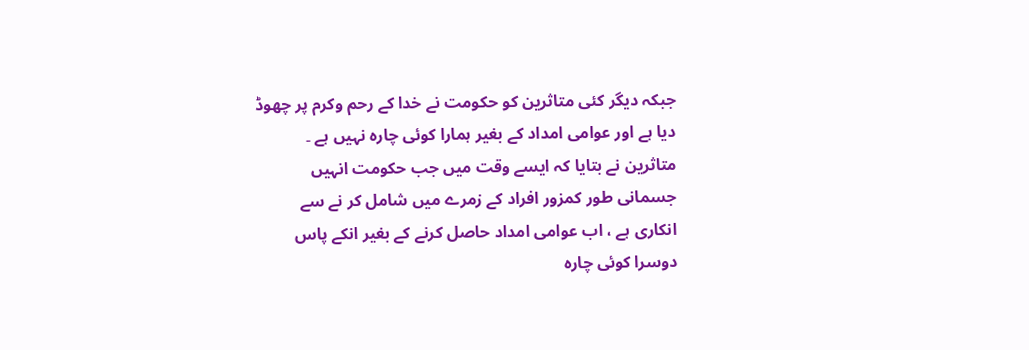جبکہ دیگر کئی متاثرین کو حکومت نے خدا کے رحم وکرم پر چھوڈ دیا ہے اور عوامی امداد کے بغیر ہمارا کوئی چارہ نہیں ہے ۔ متاثرین نے بتایا کہ ایسے وقت میں جب حکومت انہیں جسمانی طور کمزور افراد کے زمرے میں شامل کر نے سے انکاری ہے ، اب عوامی امداد حاصل کرنے کے بغیر انکے پاس دوسرا کوئی چارہ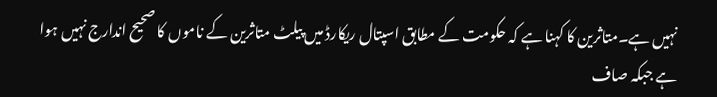نہیں ہے۔متاثرین کا کہنا ہے کہ حکومت کے مطابق اسپتال ریکارڈ میں پیلٹ متاثرین کے ناموں کا صحیح اندارج نہیں ہوا ہے جبکہ صاف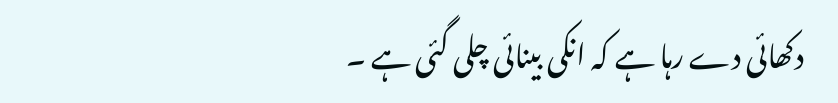دکھائی دے رہا ہے کہ انکی بینائی چلی گئی ہے ۔